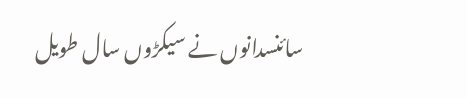سائنسدانوں نے سیکڑوں سال طویل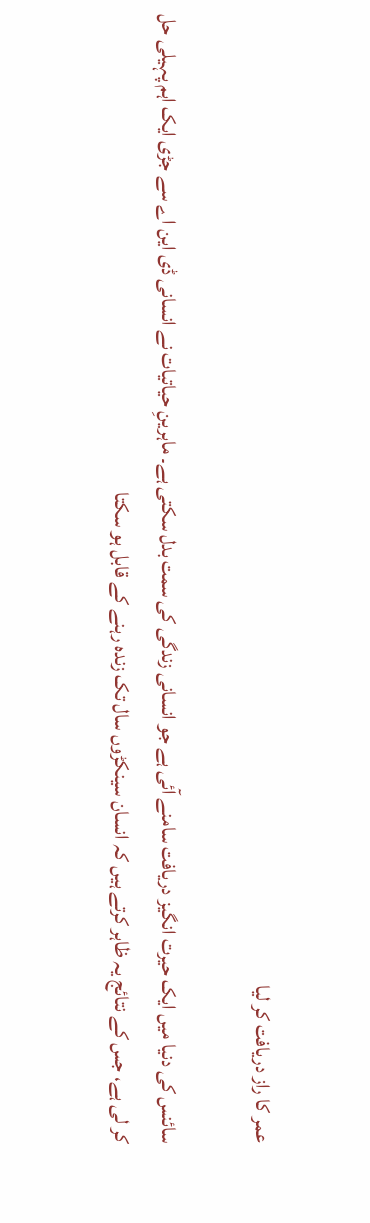عمر کا راز دریافت کر لیا

سائنس کی دنیا میں ایک حیرت انگیز دریافت سامنے آئی ہے جو انسانی زندگی کی سمت بدل سکتی ہے۔ ماہرینِ حیاتیات نے انسانی ڈی این اے سے جڑی ایک اہم پہیلی حل کر لی ہے، جس کے نتائج یہ ظاہر کرتے ہیں کہ انسان سینکڑوں سال تک زندہ رہنے کے قابل ہو سکتا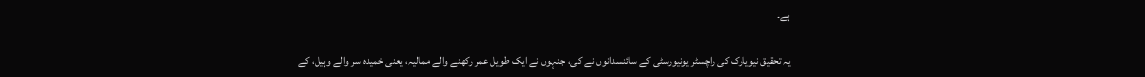ہے۔

یہ تحقیق نیویارک کی راچسٹر یونیورسٹی کے سائنسدانوں نے کی، جنہوں نے ایک طویل عمر رکھنے والے ممالیہ، یعنی خمیدہ سر والے وہیل، کے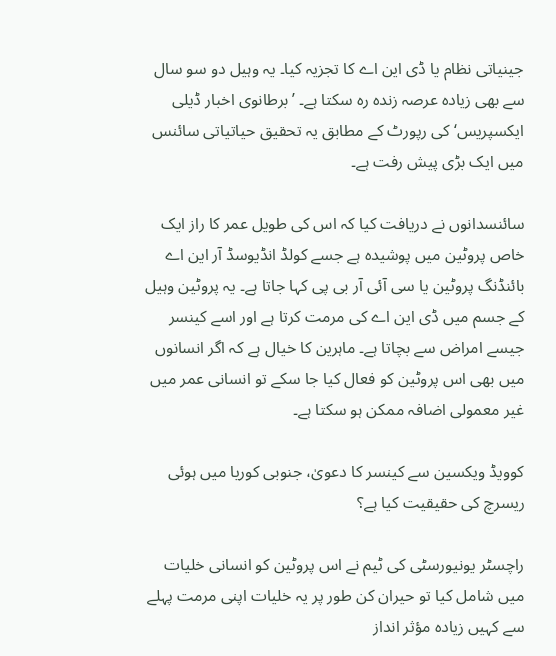جینیاتی نظام یا ڈی این اے کا تجزیہ کیا۔ یہ وہیل دو سو سال سے بھی زیادہ عرصہ زندہ رہ سکتا ہے۔ ’برطانوی اخبار ڈیلی ایکسپریس‘ کی رپورٹ کے مطابق یہ تحقیق حیاتیاتی سائنس میں ایک بڑی پیش رفت ہے۔

سائنسدانوں نے دریافت کیا کہ اس کی طویل عمر کا راز ایک خاص پروٹین میں پوشیدہ ہے جسے کولڈ انڈیوسڈ آر این اے بائنڈنگ پروٹین یا سی آئی آر بی پی کہا جاتا ہے۔ یہ پروٹین وہیل کے جسم میں ڈی این اے کی مرمت کرتا ہے اور اسے کینسر جیسے امراض سے بچاتا ہے۔ ماہرین کا خیال ہے کہ اگر انسانوں میں بھی اس پروٹین کو فعال کیا جا سکے تو انسانی عمر میں غیر معمولی اضافہ ممکن ہو سکتا ہے۔

کوویڈ ویکسین سے کینسر کا دعویٰ، جنوبی کوریا میں ہوئی ریسرچ کی حقیقیت کیا ہے؟

راچسٹر یونیورسٹی کی ٹیم نے اس پروٹین کو انسانی خلیات میں شامل کیا تو حیران کن طور پر یہ خلیات اپنی مرمت پہلے سے کہیں زیادہ مؤثر انداز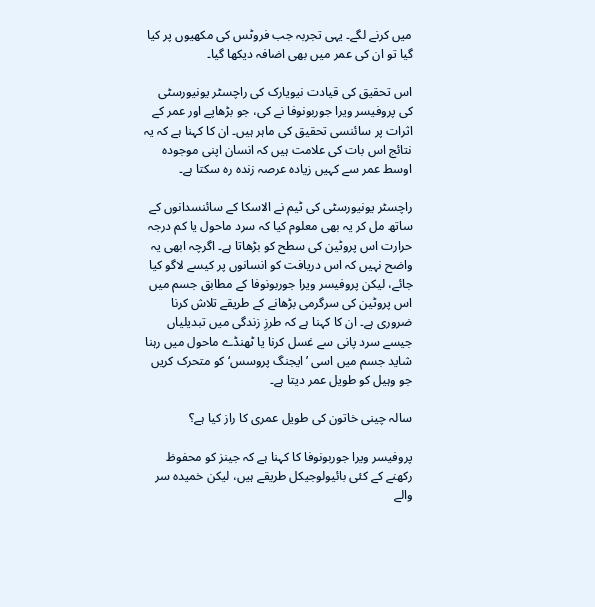میں کرنے لگے۔ یہی تجربہ جب فروٹس کی مکھیوں پر کیا گیا تو ان کی عمر میں بھی اضافہ دیکھا گیا۔

اس تحقیق کی قیادت نیویارک کی راچسٹر یونیورسٹی کی پروفیسر ویرا جوربونوفا نے کی، جو بڑھاپے اور عمر کے اثرات پر سائنسی تحقیق کی ماہر ہیں۔ ان کا کہنا ہے کہ یہ نتائج اس بات کی علامت ہیں کہ انسان اپنی موجودہ اوسط عمر سے کہیں زیادہ عرصہ زندہ رہ سکتا ہے۔

راچسٹر یونیورسٹی کی ٹیم نے الاسکا کے سائنسدانوں کے ساتھ مل کر یہ بھی معلوم کیا کہ سرد ماحول یا کم درجہ حرارت اس پروٹین کی سطح کو بڑھاتا ہے۔ اگرچہ ابھی یہ واضح نہیں کہ اس دریافت کو انسانوں پر کیسے لاگو کیا جائے، لیکن پروفیسر ویرا جوربونوفا کے مطابق جسم میں اس پروٹین کی سرگرمی بڑھانے کے طریقے تلاش کرنا ضروری ہے۔ ان کا کہنا ہے کہ طرزِ زندگی میں تبدیلیاں جیسے سرد پانی سے غسل کرنا یا ٹھنڈے ماحول میں رہنا شاید جسم میں اسی ’ایجنگ پروسس‘ کو متحرک کریں جو وہیل کو طویل عمر دیتا ہے۔

سالہ چینی خاتون کی طویل عمری کا راز کیا ہے؟

پروفیسر ویرا جوربونوفا کا کہنا ہے کہ جینز کو محفوظ رکھنے کے کئی بائیولوجیکل طریقے ہیں، لیکن خمیدہ سر والے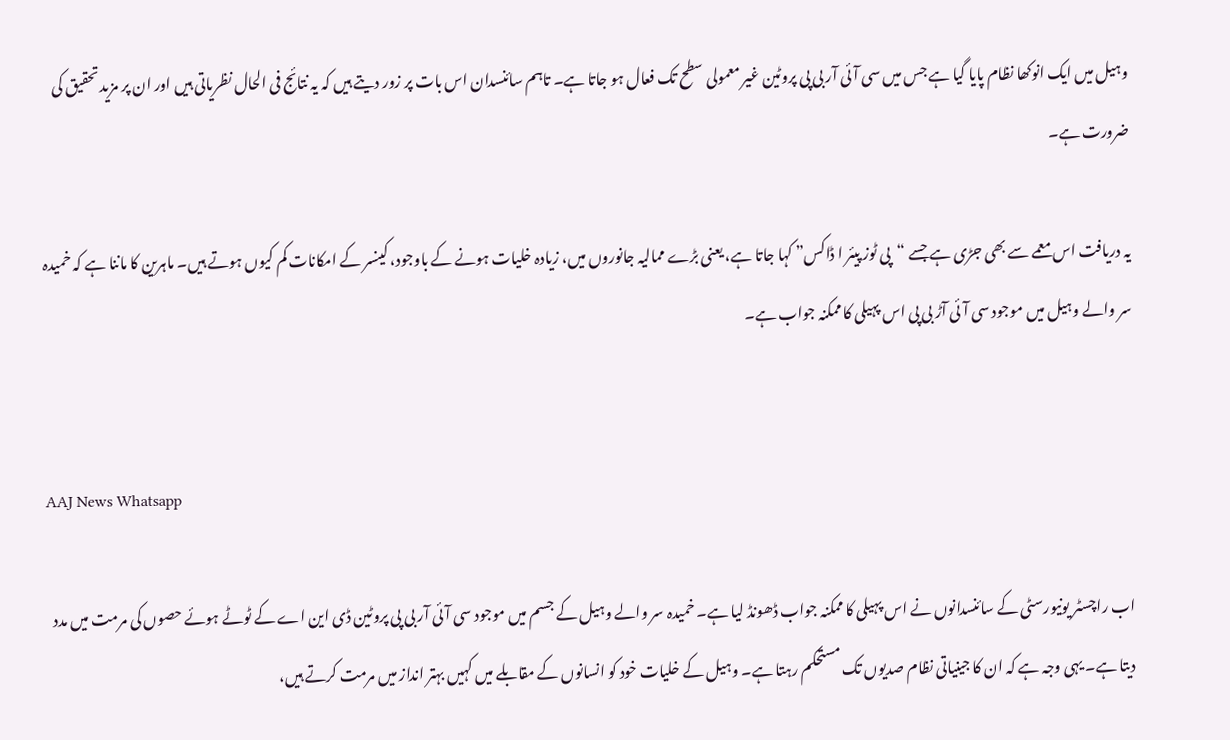وہیل میں ایک انوکھا نظام پایا گیا ہے جس میں سی آئی آر بی پی پروٹین غیر معمولی سطح تک فعال ہو جاتا ہے۔ تاہم سائنسدان اس بات پر زور دیتے ہیں کہ یہ نتائج فی الحال نظریاتی ہیں اور ان پر مزید تحقیق کی ضرورت ہے۔

یہ دریافت اس معمے سے بھی جڑی ہے جسے “پی ٹوز پیئر ا ڈاکس” کہا جاتا ہے، یعنی بڑے ممالیہ جانوروں میں، زیادہ خلیات ہونے کے باوجود، کینسر کے امکانات کم کیوں ہوتے ہیں۔ ماہرین کا ماننا ہے کہ خمیدہ سر والے وہیل میں موجود سی آئی آڑ بی پی اس پہیلی کا ممکنہ جواب ہے۔


AAJ News Whatsapp

اب راچسٹر یونیورسٹی کے سائنسدانوں نے اس پہیلی کا ممکنہ جواب ڈھونڈ لیا ہے۔ خمیدہ سر والے وہیل کے جسم میں موجود سی آئی آر بی پی پروٹین ڈی این اے کے ٹوٹے ہوئے حصوں کی مرمت میں مدد دیتا ہے۔ یہی وجہ ہے کہ ان کا جینیاتی نظام صدیوں تک مستحکم رہتا ہے۔ وہیل کے خلیات خود کو انسانوں کے مقابلے میں کہیں بہتر انداز میں مرمت کرتے ہیں،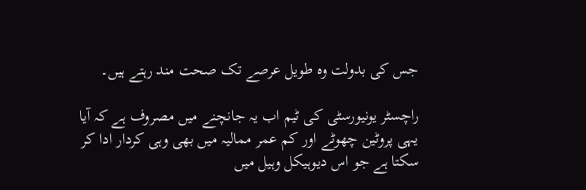جس کی بدولت وہ طویل عرصے تک صحت مند رہتے ہیں۔

راچسٹر یونیورسٹی کی ٹیم اب یہ جانچنے میں مصروف ہے کہ آیا یہی پروٹین چھوٹے اور کم عمر ممالیہ میں بھی وہی کردار ادا کر سکتا ہے جو اس دیوہیکل وہیل میں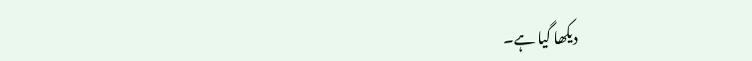دیکھا گیا ہے۔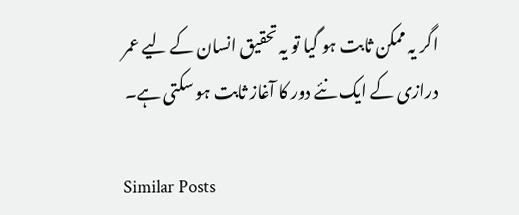اگر یہ ممکن ثابت ہو گیا تو یہ تحقیق انسان کے لیے عمر درازی کے ایک نئے دور کا آغاز ثابت ہو سکتی ہے۔

Similar Posts